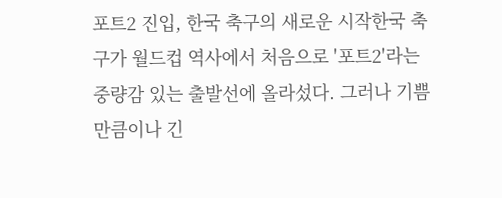포트2 진입, 한국 축구의 새로운 시작한국 축구가 월드컵 역사에서 처음으로 '포트2'라는 중량감 있는 출발선에 올라섰다. 그러나 기쁨만큼이나 긴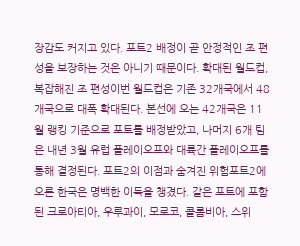장감도 커지고 있다. 포트2 배정이 곧 안정적인 조 편성을 보장하는 것은 아니기 때문이다. 확대된 월드컵, 복잡해진 조 편성이번 월드컵은 기존 32개국에서 48개국으로 대폭 확대된다. 본선에 오는 42개국은 11월 랭킹 기준으로 포트를 배정받았고, 나머지 6개 팀은 내년 3월 유럽 플레이오프와 대륙간 플레이오프를 통해 결정된다. 포트2의 이점과 숨겨진 위험포트2에 오른 한국은 명백한 이득을 챙겼다. 같은 포트에 포함된 크로아티아, 우루과이, 모로코, 콜롬비아, 스위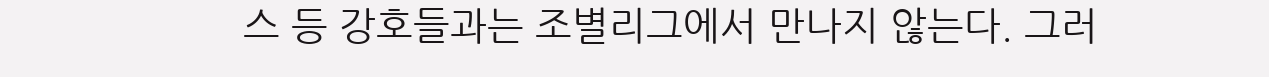스 등 강호들과는 조별리그에서 만나지 않는다. 그러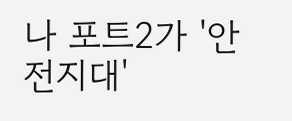나 포트2가 '안전지대'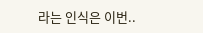라는 인식은 이번..